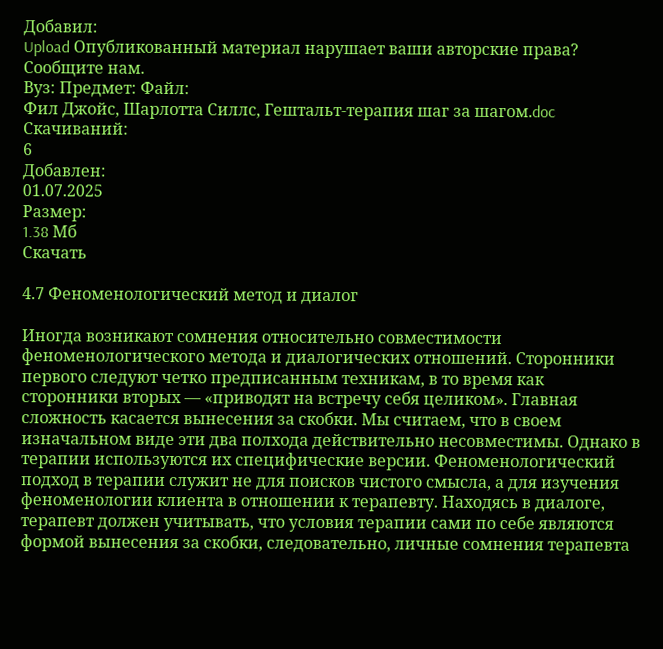Добавил:
Upload Опубликованный материал нарушает ваши авторские права? Сообщите нам.
Вуз: Предмет: Файл:
Фил Джойс, Шарлотта Силлс, Гештальт-терапия шаг за шагом.doc
Скачиваний:
6
Добавлен:
01.07.2025
Размер:
1.38 Mб
Скачать

4.7 Феноменологический метод и диалог

Иногда возникают сомнения относительно совместимости феноменологического метода и диалогических отношений. Сторонники первого следуют четко предписанным техникам, в то время как сторонники вторых — «приводят на встречу себя целиком». Главная сложность касается вынесения за скобки. Мы считаем, что в своем изначальном виде эти два полхода действительно несовместимы. Однако в терапии используются их специфические версии. Феноменологический подход в терапии служит не для поисков чистого смысла, а для изучения феноменологии клиента в отношении к терапевту. Находясь в диалоге, терапевт должен учитывать, что условия терапии сами по себе являются формой вынесения за скобки, следовательно, личные сомнения терапевта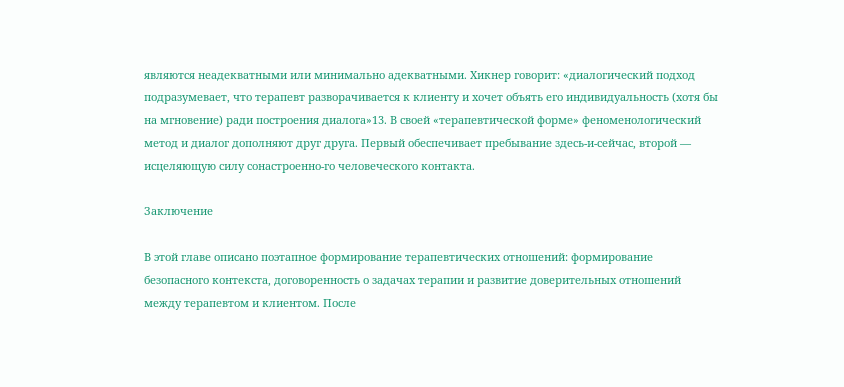являются неадекватными или минимально адекватными. Хикнер говорит: «диалогический подход подразумевает, что терапевт разворачивается к клиенту и хочет объять его индивидуальность (хотя бы на мгновение) ради построения диалога»13. В своей «терапевтической форме» феноменологический метод и диалог дополняют друг друга. Первый обеспечивает пребывание здесь-и-сейчас, второй — исцеляющую силу сонастроенно-го человеческого контакта.

Заключение

В этой главе описано поэтапное формирование терапевтических отношений: формирование безопасного контекста, договоренность о задачах терапии и развитие доверительных отношений между терапевтом и клиентом. После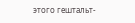этого гештальт-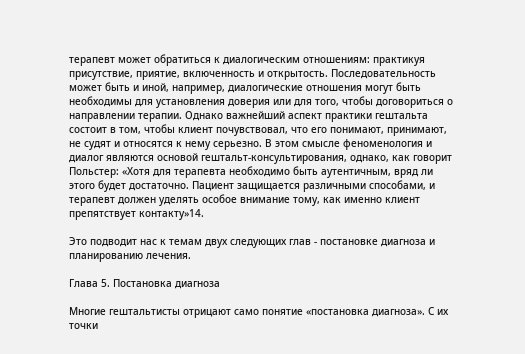терапевт может обратиться к диалогическим отношениям: практикуя присутствие, приятие, включенность и открытость. Последовательность может быть и иной, например, диалогические отношения могут быть необходимы для установления доверия или для того, чтобы договориться о направлении терапии. Однако важнейший аспект практики гештальта состоит в том, чтобы клиент почувствовал, что его понимают, принимают, не судят и относятся к нему серьезно. В этом смысле феноменология и диалог являются основой гештальт-консультирования, однако, как говорит Польстер: «Хотя для терапевта необходимо быть аутентичным, вряд ли этого будет достаточно. Пациент защищается различными способами, и терапевт должен уделять особое внимание тому, как именно клиент препятствует контакту»14.

Это подводит нас к темам двух следующих глав - постановке диагноза и планированию лечения.

Глава 5. Постановка диагноза

Многие гештальтисты отрицают само понятие «постановка диагноза». С их точки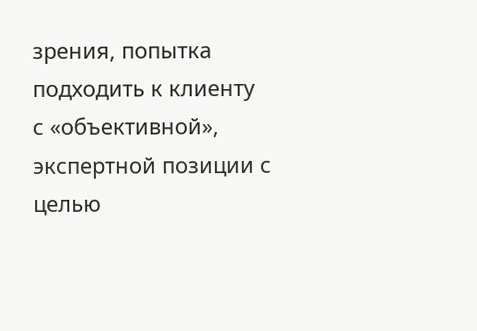зрения, попытка подходить к клиенту с «объективной», экспертной позиции с целью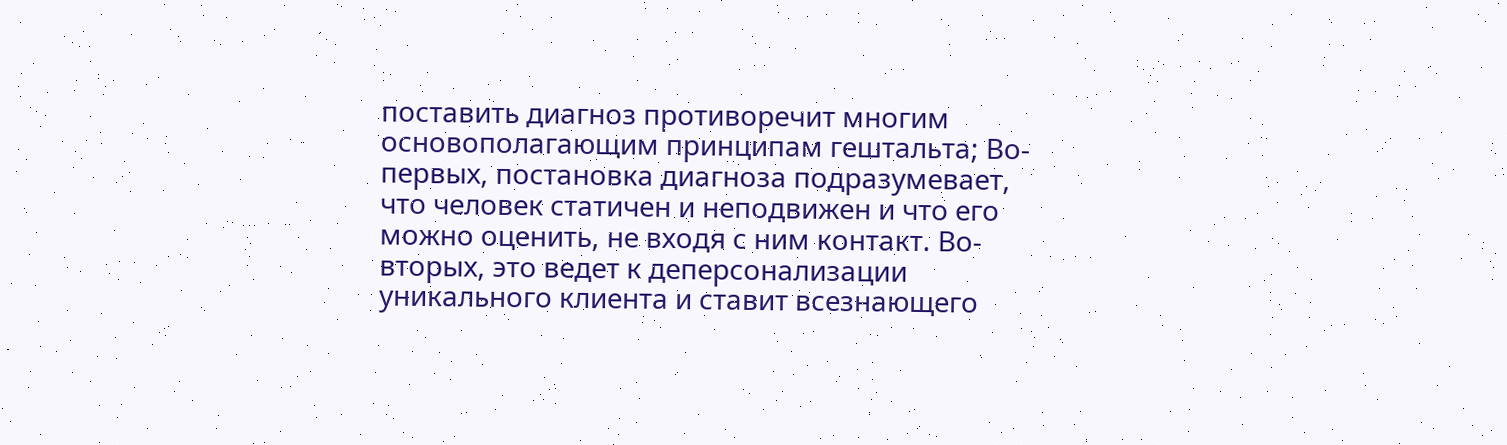поставить диагноз противоречит многим основополагающим принципам гештальта; Во-первых, постановка диагноза подразумевает, что человек статичен и неподвижен и что его можно оценить, не входя с ним контакт. Во-вторых, это ведет к деперсонализации уникального клиента и ставит всезнающего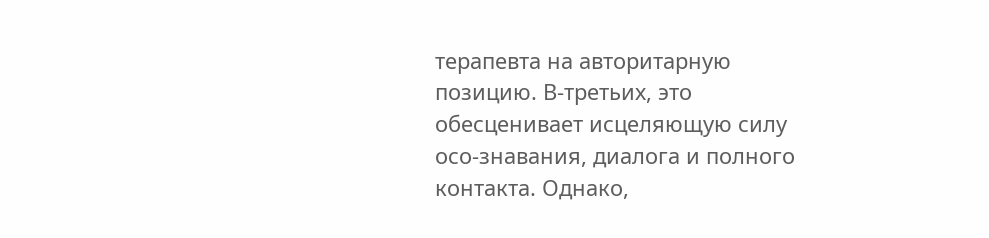терапевта на авторитарную позицию. В-третьих, это обесценивает исцеляющую силу осо-знавания, диалога и полного контакта. Однако,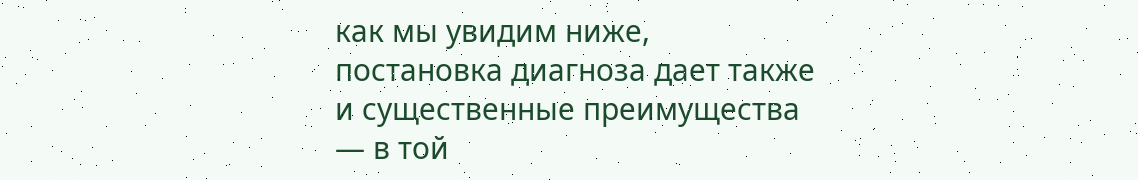как мы увидим ниже, постановка диагноза дает также и существенные преимущества — в той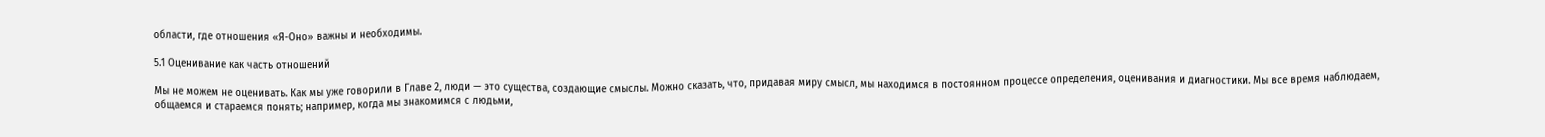области, где отношения «Я-Оно» важны и необходимы.

5.1 Оценивание как часть отношений

Мы не можем не оценивать. Как мы уже говорили в Главе 2, люди — это существа, создающие смыслы. Можно сказать, что, придавая миру смысл, мы находимся в постоянном процессе определения, оценивания и диагностики. Мы все время наблюдаем, общаемся и стараемся понять; например, когда мы знакомимся с людьми,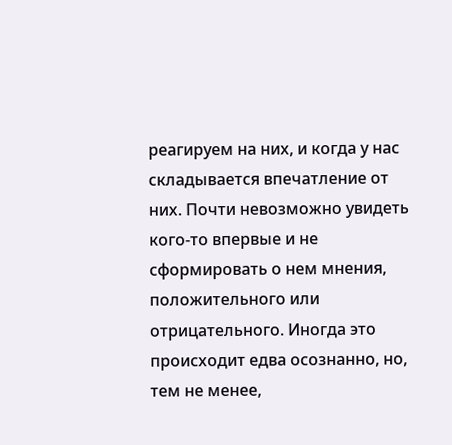реагируем на них, и когда у нас складывается впечатление от них. Почти невозможно увидеть кого-то впервые и не сформировать о нем мнения, положительного или отрицательного. Иногда это происходит едва осознанно, но, тем не менее,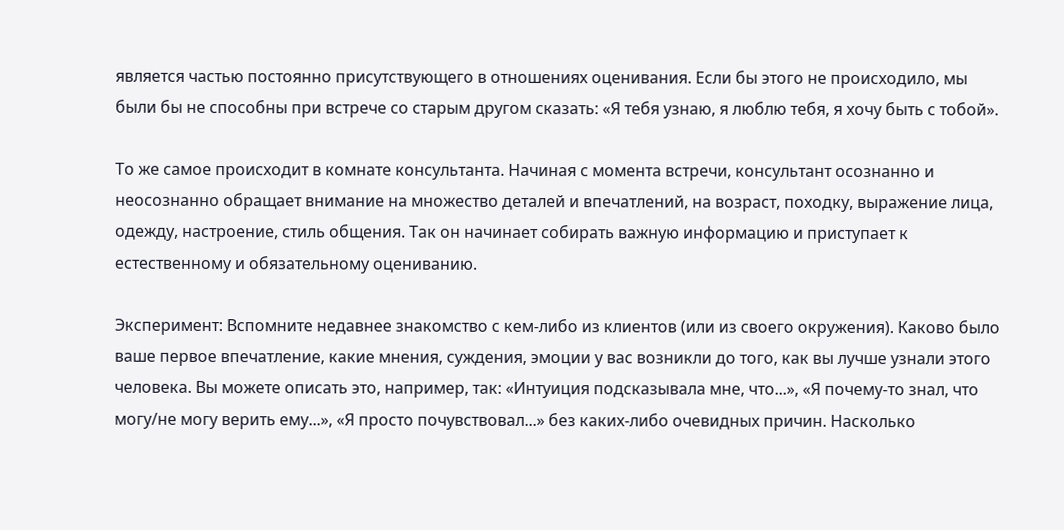является частью постоянно присутствующего в отношениях оценивания. Если бы этого не происходило, мы были бы не способны при встрече со старым другом сказать: «Я тебя узнаю, я люблю тебя, я хочу быть с тобой».

То же самое происходит в комнате консультанта. Начиная с момента встречи, консультант осознанно и неосознанно обращает внимание на множество деталей и впечатлений, на возраст, походку, выражение лица, одежду, настроение, стиль общения. Так он начинает собирать важную информацию и приступает к естественному и обязательному оцениванию.

Эксперимент: Вспомните недавнее знакомство с кем-либо из клиентов (или из своего окружения). Каково было ваше первое впечатление, какие мнения, суждения, эмоции у вас возникли до того, как вы лучше узнали этого человека. Вы можете описать это, например, так: «Интуиция подсказывала мне, что...», «Я почему-то знал, что могу/не могу верить ему...», «Я просто почувствовал...» без каких-либо очевидных причин. Насколько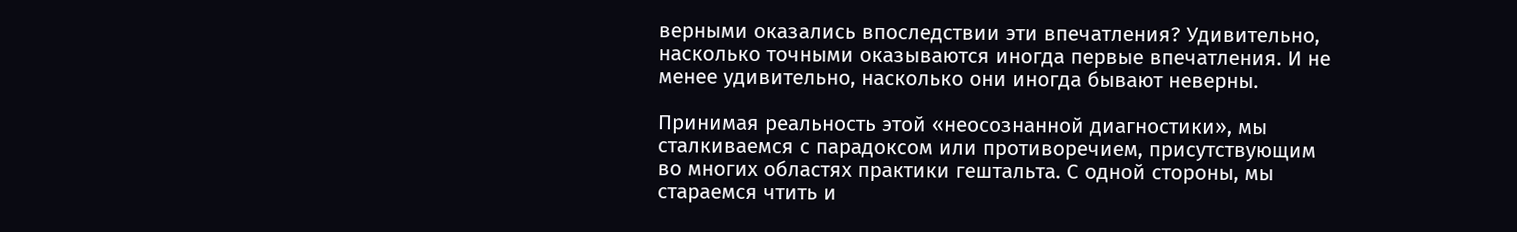верными оказались впоследствии эти впечатления? Удивительно, насколько точными оказываются иногда первые впечатления. И не менее удивительно, насколько они иногда бывают неверны.

Принимая реальность этой «неосознанной диагностики», мы сталкиваемся с парадоксом или противоречием, присутствующим во многих областях практики гештальта. С одной стороны, мы стараемся чтить и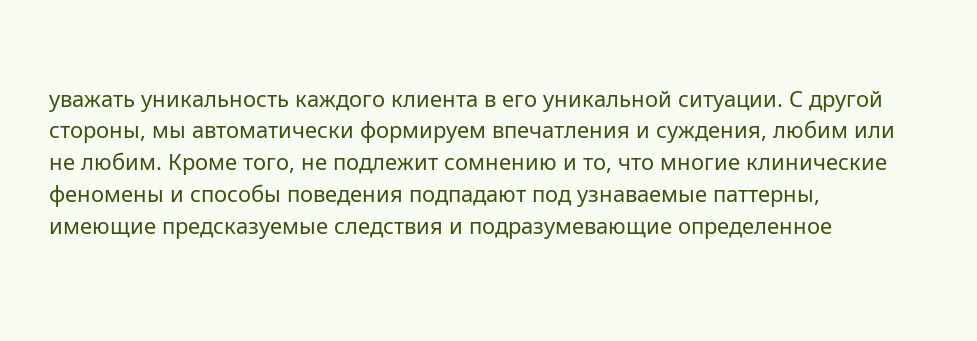уважать уникальность каждого клиента в его уникальной ситуации. С другой стороны, мы автоматически формируем впечатления и суждения, любим или не любим. Кроме того, не подлежит сомнению и то, что многие клинические феномены и способы поведения подпадают под узнаваемые паттерны, имеющие предсказуемые следствия и подразумевающие определенное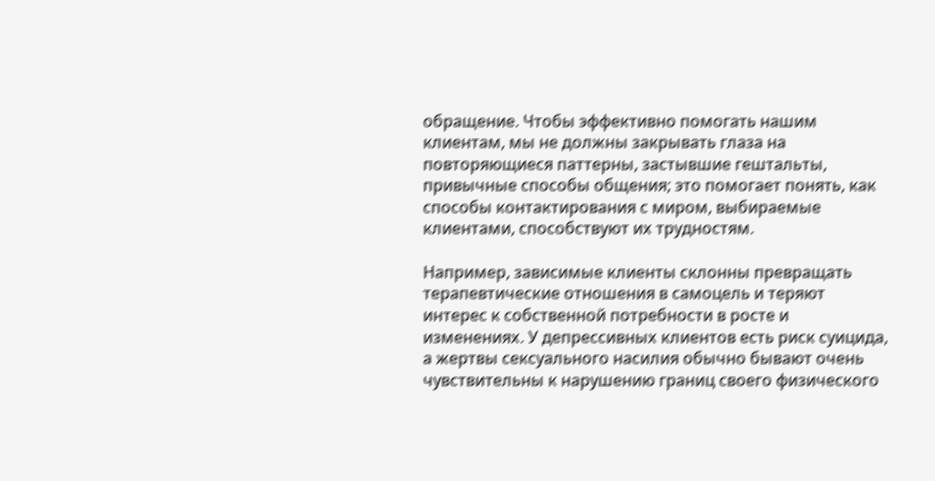обращение. Чтобы эффективно помогать нашим клиентам, мы не должны закрывать глаза на повторяющиеся паттерны, застывшие гештальты, привычные способы общения; это помогает понять, как способы контактирования с миром, выбираемые клиентами, способствуют их трудностям.

Например, зависимые клиенты склонны превращать терапевтические отношения в самоцель и теряют интерес к собственной потребности в росте и изменениях. У депрессивных клиентов есть риск суицида, а жертвы сексуального насилия обычно бывают очень чувствительны к нарушению границ своего физического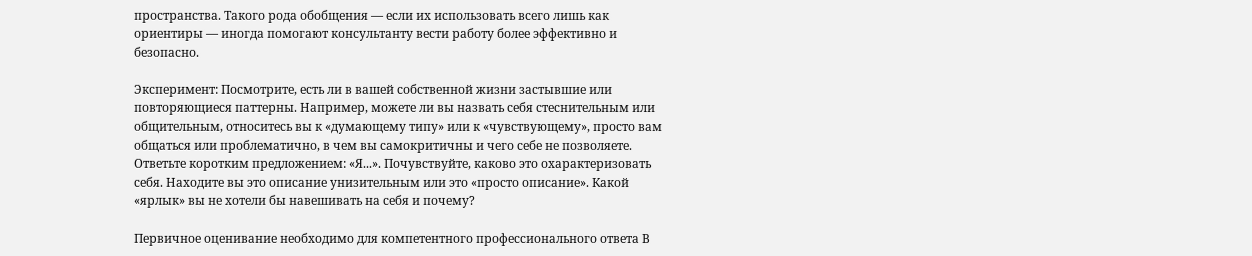пространства. Такого рода обобщения — если их использовать всего лишь как ориентиры — иногда помогают консультанту вести работу более эффективно и безопасно.

Эксперимент: Посмотрите, есть ли в вашей собственной жизни застывшие или повторяющиеся паттерны. Например, можете ли вы назвать себя стеснительным или общительным, относитесь вы к «думающему типу» или к «чувствующему», просто вам общаться или проблематично, в чем вы самокритичны и чего себе не позволяете. Ответьте коротким предложением: «Я...». Почувствуйте, каково это охарактеризовать себя. Находите вы это описание унизительным или это «просто описание». Какой «ярлык» вы не хотели бы навешивать на себя и почему?

Первичное оценивание необходимо для компетентного профессионального ответа В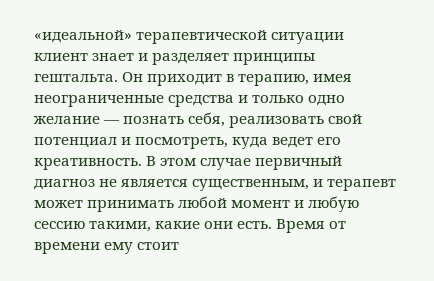«идеальной» терапевтической ситуации клиент знает и разделяет принципы гештальта. Он приходит в терапию, имея неограниченные средства и только одно желание — познать себя, реализовать свой потенциал и посмотреть, куда ведет его креативность. В этом случае первичный диагноз не является существенным, и терапевт может принимать любой момент и любую сессию такими, какие они есть. Время от времени ему стоит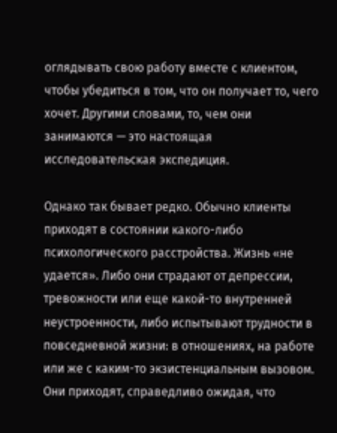оглядывать свою работу вместе с клиентом, чтобы убедиться в том, что он получает то, чего хочет. Другими словами, то, чем они занимаются — это настоящая исследовательская экспедиция.

Однако так бывает редко. Обычно клиенты приходят в состоянии какого-либо психологического расстройства. Жизнь «не удается». Либо они страдают от депрессии, тревожности или еще какой-то внутренней неустроенности, либо испытывают трудности в повседневной жизни: в отношениях, на работе или же с каким-то экзистенциальным вызовом. Они приходят, справедливо ожидая, что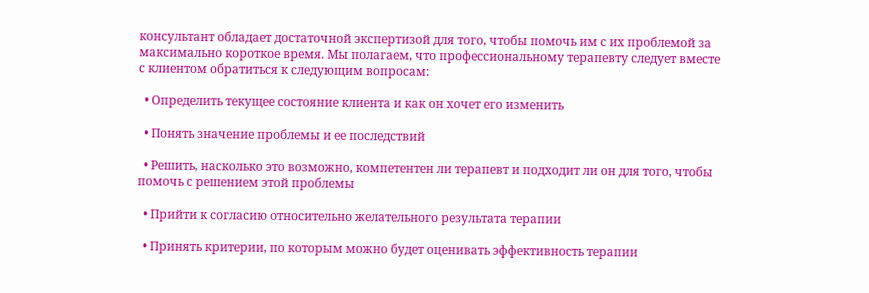консультант обладает достаточной экспертизой для того, чтобы помочь им с их проблемой за максимально короткое время. Мы полагаем, что профессиональному терапевту следует вместе с клиентом обратиться к следующим вопросам:

  • Определить текущее состояние клиента и как он хочет его изменить

  • Понять значение проблемы и ее последствий

  • Решить, насколько это возможно, компетентен ли терапевт и подходит ли он для того, чтобы помочь с решением этой проблемы

  • Прийти к согласию относительно желательного результата терапии

  • Принять критерии, по которым можно будет оценивать эффективность терапии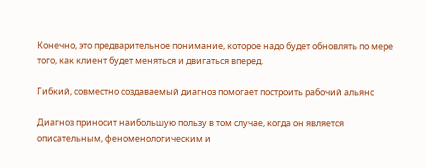Конечно, это предварительное понимание, которое надо будет обновлять по мере того, как клиент будет меняться и двигаться вперед.

Гибкий, совместно создаваемый диагноз помогает построить рабочий альянс

Диагноз приносит наибольшую пользу в том случае, когда он является описательным, феноменологическим и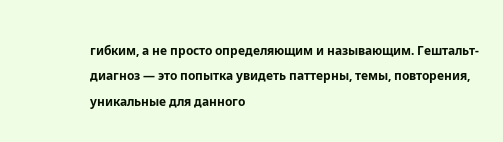гибким, а не просто определяющим и называющим. Гештальт-диагноз — это попытка увидеть паттерны, темы, повторения, уникальные для данного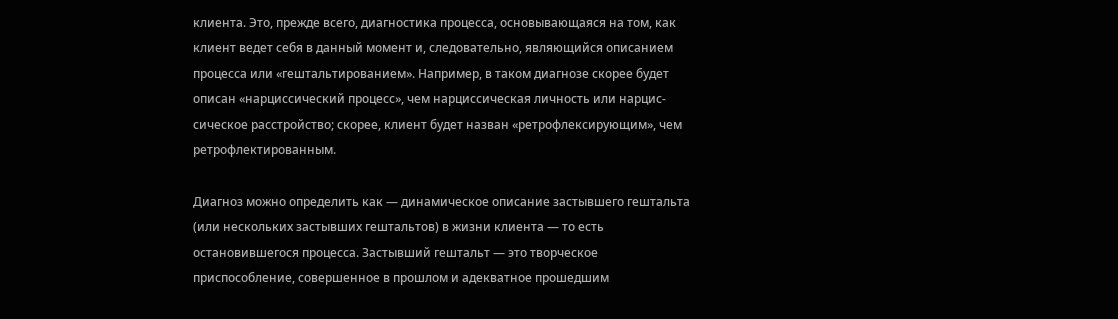клиента. Это, прежде всего, диагностика процесса, основывающаяся на том, как клиент ведет себя в данный момент и, следовательно, являющийся описанием процесса или «гештальтированием». Например, в таком диагнозе скорее будет описан «нарциссический процесс», чем нарциссическая личность или нарцис-сическое расстройство; скорее, клиент будет назван «ретрофлексирующим», чем ретрофлектированным.

Диагноз можно определить как — динамическое описание застывшего гештальта (или нескольких застывших гештальтов) в жизни клиента — то есть остановившегося процесса. Застывший гештальт — это творческое приспособление, совершенное в прошлом и адекватное прошедшим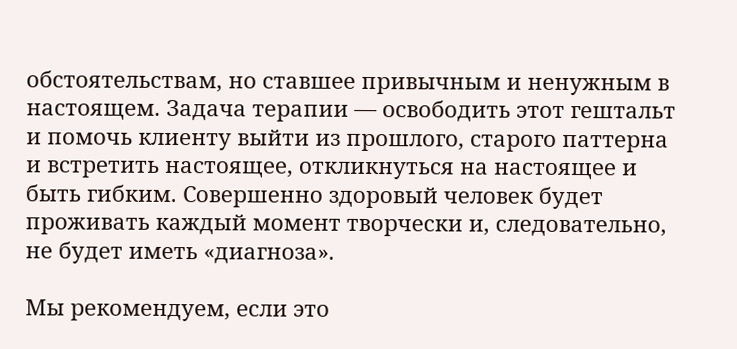обстоятельствам, но ставшее привычным и ненужным в настоящем. Задача терапии — освободить этот гештальт и помочь клиенту выйти из прошлого, старого паттерна и встретить настоящее, откликнуться на настоящее и быть гибким. Совершенно здоровый человек будет проживать каждый момент творчески и, следовательно, не будет иметь «диагноза».

Мы рекомендуем, если это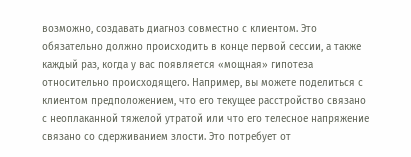возможно, создавать диагноз совместно с клиентом. Это обязательно должно происходить в конце первой сессии, а также каждый раз, когда у вас появляется «мощная» гипотеза относительно происходящего. Например, вы можете поделиться с клиентом предположением, что его текущее расстройство связано с неоплаканной тяжелой утратой или что его телесное напряжение связано со сдерживанием злости. Это потребует от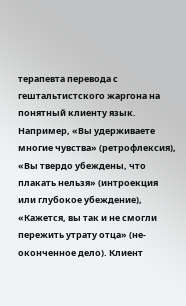терапевта перевода с гештальтистского жаргона на понятный клиенту язык. Например, «Вы удерживаете многие чувства» (ретрофлексия), «Вы твердо убеждены, что плакать нельзя» (интроекция или глубокое убеждение), «Кажется, вы так и не смогли пережить утрату отца» (не-оконченное дело). Клиент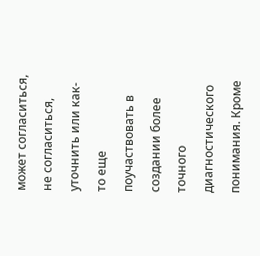может согласиться, не согласиться, уточнить или как-то еще поучаствовать в создании более точного диагностического понимания. Кроме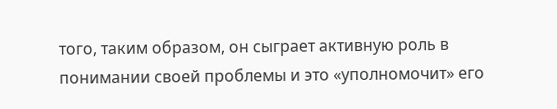того, таким образом, он сыграет активную роль в понимании своей проблемы и это «уполномочит» его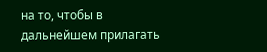на то, чтобы в дальнейшем прилагать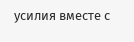усилия вместе с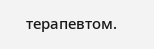терапевтом.